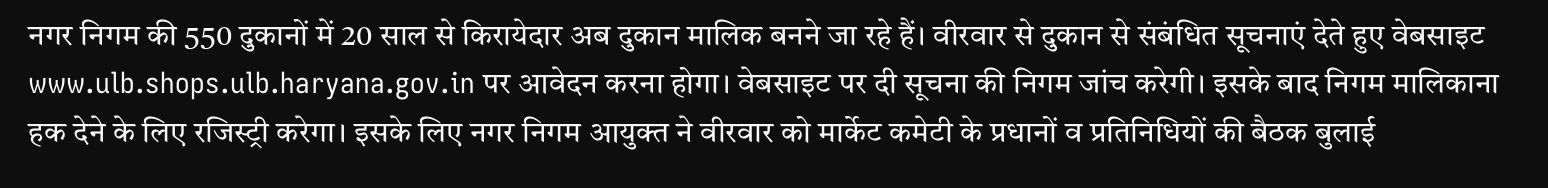नगर निगम की 550 दुकानों में 20 साल से किरायेदार अब दुकान मालिक बनने जा रहे हैं। वीरवार से दुकान से संबंधित सूचनाएं देते हुए वेबसाइट www.ulb.shops.ulb.haryana.gov.in पर आवेदन करना होगा। वेबसाइट पर दी सूचना की निगम जांच करेगी। इसके बाद निगम मालिकाना हक देने के लिए रजिस्ट्री करेगा। इसके लिए नगर निगम आयुक्त ने वीरवार को मार्केट कमेटी के प्रधानों व प्रतिनिधियों की बैठक बुलाई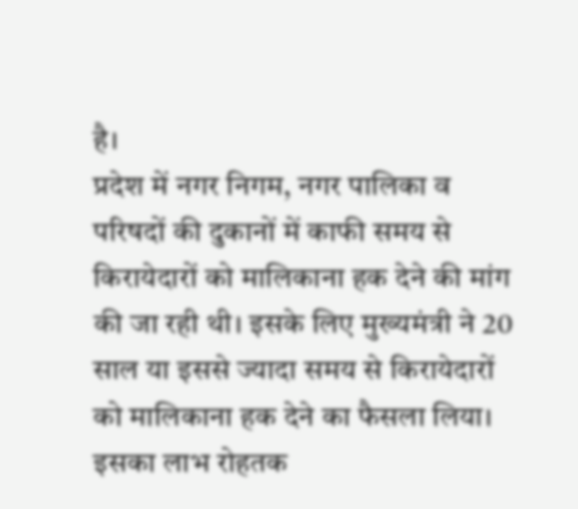है।
प्रदेश में नगर निगम, नगर पालिका व परिषदों की दुकानों में काफी समय से किरायेदारों को मालिकाना हक देने की मांग की जा रही थी। इसके लिए मुख्यमंत्री ने 20 साल या इससे ज्यादा समय से किरायेदारों को मालिकाना हक देने का फैसला लिया। इसका लाभ रोहतक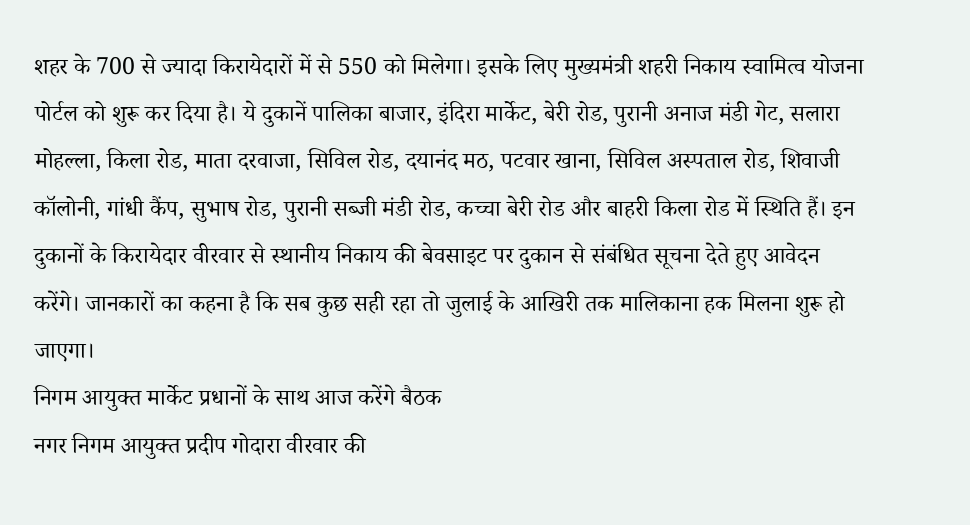शहर के 700 से ज्यादा किरायेदारों में से 550 को मिलेगा। इसके लिए मुख्यमंत्री शहरी निकाय स्वामित्व योजना पोर्टल को शुरू कर दिया है। ये दुकानें पालिका बाजार, इंदिरा मार्केट, बेरी रोड, पुरानी अनाज मंडी गेट, सलारा मोहल्ला, किला रोड, माता दरवाजा, सिविल रोड, दयानंद मठ, पटवार खाना, सिविल अस्पताल रोड, शिवाजी कॉलोनी, गांधी कैंप, सुभाष रोड, पुरानी सब्जी मंडी रोड, कच्चा बेरी रोड और बाहरी किला रोड में स्थिति हैं। इन दुकानों के किरायेदार वीरवार से स्थानीय निकाय की बेवसाइट पर दुकान से संबंधित सूचना देते हुए आवेदन करेंगे। जानकारों का कहना है कि सब कुछ सही रहा तो जुलाई के आखिरी तक मालिकाना हक मिलना शुरू हो जाएगा।
निगम आयुक्त मार्केट प्रधानों के साथ आज करेंगे बैठक
नगर निगम आयुक्त प्रदीप गोदारा वीरवार की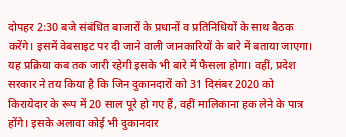दोपहर 2:30 बजे संबंधित बाजारों के प्रधानों व प्रतिनिधियों के साथ बैठक करेंगे। इसमें वेबसाइट पर दी जाने वाली जानकारियों के बारे में बताया जाएगा। यह प्रक्रिया कब तक जारी रहेगी इसके भी बारे में फैसला होगा। वहीं, प्रदेश सरकार ने तय किया है कि जिन दुकानदारों को 31 दिसंबर 2020 को किरायेदार के रूप में 20 साल पूरे हो गए हैं, वहीं मालिकाना हक लेने के पात्र होंगे। इसके अलावा कोई भी दुकानदार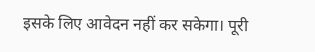इसके लिए आवेदन नहीं कर सकेगा। पूरी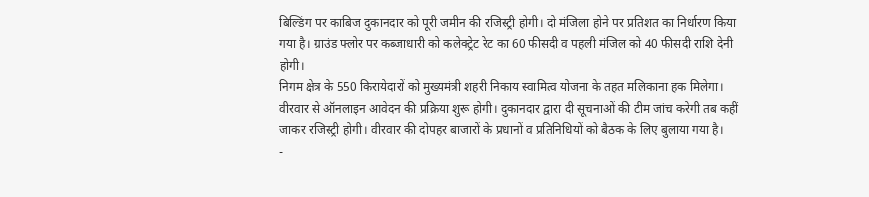बिल्डिंग पर काबिज दुकानदार को पूरी जमीन की रजिस्ट्री होगी। दो मंजिला होने पर प्रतिशत का निर्धारण किया गया है। ग्राउंड फ्लोर पर कब्जाधारी को कलेक्ट्रेट रेट का 60 फीसदी व पहली मंजिल को 40 फीसदी राशि देनी होगी।
निगम क्षेत्र के 550 किरायेदारों को मुख्यमंत्री शहरी निकाय स्वामित्व योजना के तहत मलिकाना हक मिलेगा। वीरवार से ऑनलाइन आवेदन की प्रक्रिया शुरू होगी। दुकानदार द्वारा दी सूचनाओं की टीम जांच करेगी तब कहीं जाकर रजिस्ट्री होगी। वीरवार की दोपहर बाजारों के प्रधानों व प्रतिनिधियों को बैठक के लिए बुलाया गया है।
-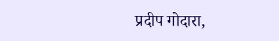प्रदीप गोदारा,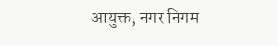आयुक्त, नगर निगम